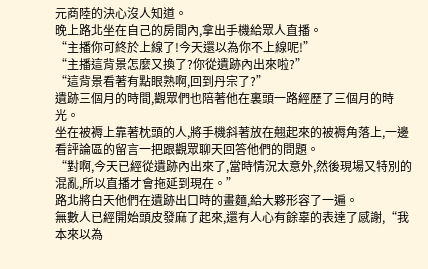元商陸的決心沒人知道。
晚上路北坐在自己的房間內,拿出手機給眾人直播。
“主播你可終於上線了!今天還以為你不上線呢!”
“主播這背景怎麼又換了?你從遺跡內出來啦?”
“這背景看著有點眼熟啊,回到丹宗了?”
遺跡三個月的時間,觀眾們也陪著他在裏頭一路經歷了三個月的時光。
坐在被褥上靠著枕頭的人,將手機斜著放在翹起來的被褥角落上,一邊看評論區的留言一把跟觀眾聊天回答他們的問題。
“對啊,今天已經從遺跡內出來了,當時情況太意外,然後現場又特別的混亂,所以直播才會拖延到現在。”
路北將白天他們在遺跡出口時的畫麵,給大夥形容了一遍。
無數人已經開始頭皮發麻了起來,還有人心有餘辜的表達了感謝,“我本來以為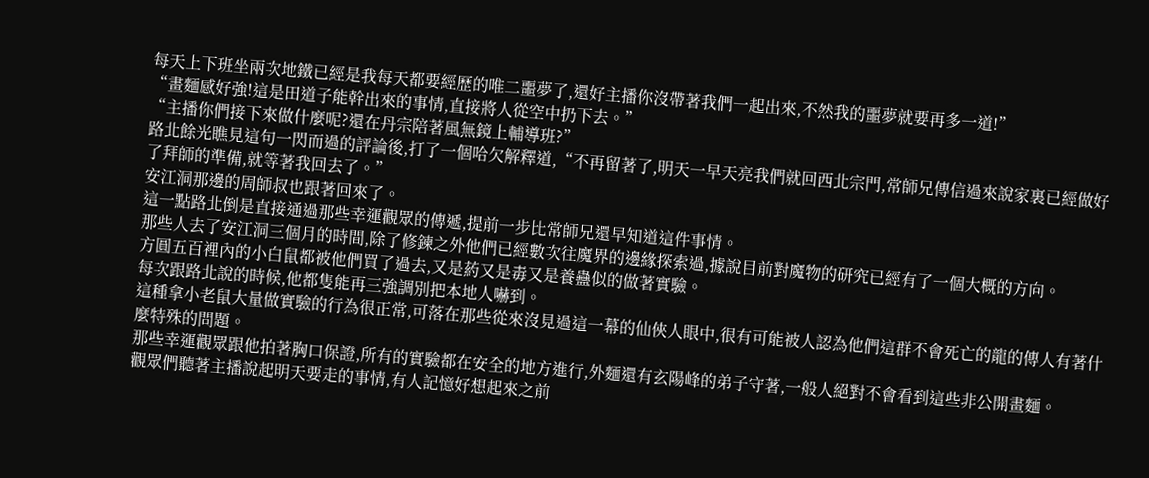每天上下班坐兩次地鐵已經是我每天都要經歷的唯二噩夢了,還好主播你沒帶著我們一起出來,不然我的噩夢就要再多一道!”
“畫麵感好強!這是田道子能幹出來的事情,直接將人從空中扔下去。”
“主播你們接下來做什麼呢?還在丹宗陪著風無鏡上輔導班?”
路北餘光瞧見這句一閃而過的評論後,打了一個哈欠解釋道,“不再留著了,明天一早天亮我們就回西北宗門,常師兄傳信過來說家裏已經做好了拜師的準備,就等著我回去了。”
安江洞那邊的周師叔也跟著回來了。
這一點路北倒是直接通過那些幸運觀眾的傳遞,提前一步比常師兄還早知道這件事情。
那些人去了安江洞三個月的時間,除了修鍊之外他們已經數次往魔界的邊緣探索過,據說目前對魔物的研究已經有了一個大概的方向。
方圓五百裡內的小白鼠都被他們買了過去,又是葯又是毒又是養蠱似的做著實驗。
每次跟路北說的時候,他都隻能再三強調別把本地人嚇到。
這種拿小老鼠大量做實驗的行為很正常,可落在那些從來沒見過這一幕的仙俠人眼中,很有可能被人認為他們這群不會死亡的龍的傳人有著什麼特殊的問題。
那些幸運觀眾跟他拍著胸口保證,所有的實驗都在安全的地方進行,外麵還有玄陽峰的弟子守著,一般人絕對不會看到這些非公開畫麵。
觀眾們聽著主播說起明天要走的事情,有人記憶好想起來之前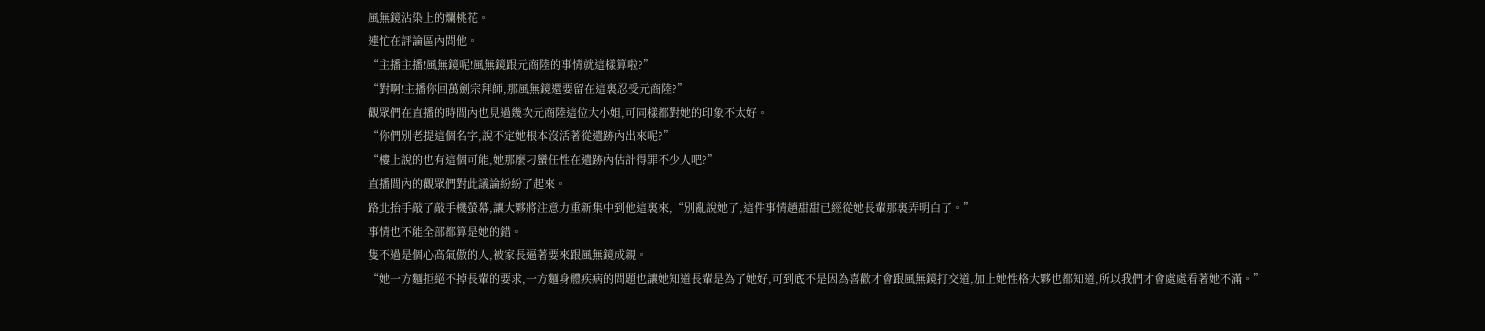風無鏡沾染上的爛桃花。
連忙在評論區內問他。
“主播主播!風無鏡呢!風無鏡跟元商陸的事情就這樣算啦?”
“對啊!主播你回萬劍宗拜師,那風無鏡還要留在這裏忍受元商陸?”
觀眾們在直播的時間內也見過幾次元商陸這位大小姐,可同樣都對她的印象不太好。
“你們別老提這個名字,說不定她根本沒活著從遺跡內出來呢?”
“樓上說的也有這個可能,她那麼刁蠻任性在遺跡內估計得罪不少人吧?”
直播間內的觀眾們對此議論紛紛了起來。
路北抬手敲了敲手機螢幕,讓大夥將注意力重新集中到他這裏來,“別亂說她了,這件事情趙甜甜已經從她長輩那裏弄明白了。”
事情也不能全部都算是她的錯。
隻不過是個心高氣傲的人,被家長逼著要來跟風無鏡成親。
“她一方麵拒絕不掉長輩的要求,一方麵身體疾病的問題也讓她知道長輩是為了她好,可到底不是因為喜歡才會跟風無鏡打交道,加上她性格大夥也都知道,所以我們才會處處看著她不滿。”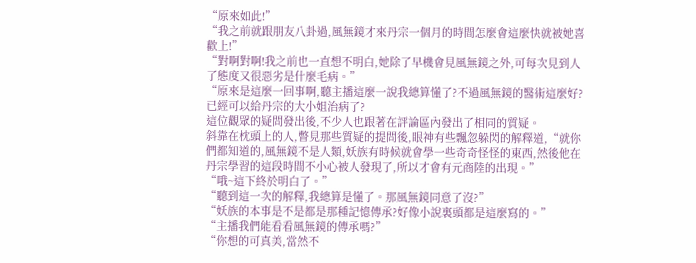“原來如此!”
“我之前就跟朋友八卦過,風無鏡才來丹宗一個月的時間怎麼會這麼快就被她喜歡上!”
“對啊對啊!我之前也一直想不明白,她除了早機會見風無鏡之外,可每次見到人了態度又很惡劣是什麼毛病。”
“原來是這麼一回事啊,聽主播這麼一說我總算懂了?不過風無鏡的醫術這麼好?已經可以給丹宗的大小姐治病了?
這位觀眾的疑問發出後,不少人也跟著在評論區內發出了相同的質疑。
斜靠在枕頭上的人,瞥見那些質疑的提問後,眼神有些飄忽躲閃的解釋道,“就你們都知道的,風無鏡不是人類,妖族有時候就會學一些奇奇怪怪的東西,然後他在丹宗學習的這段時間不小心被人發現了,所以才會有元商陸的出現。”
“哦~這下終於明白了。”
“聽到這一次的解釋,我總算是懂了。那風無鏡同意了沒?”
“妖族的本事是不是都是那種記憶傳承?好像小說裏頭都是這麼寫的。”
“主播我們能看看風無鏡的傳承嗎?”
“你想的可真美,當然不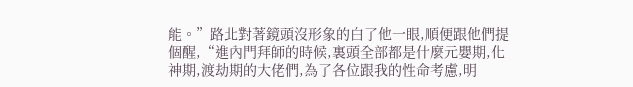能。”路北對著鏡頭沒形象的白了他一眼,順便跟他們提個醒,“進內門拜師的時候,裏頭全部都是什麼元嬰期,化神期,渡劫期的大佬們,為了各位跟我的性命考慮,明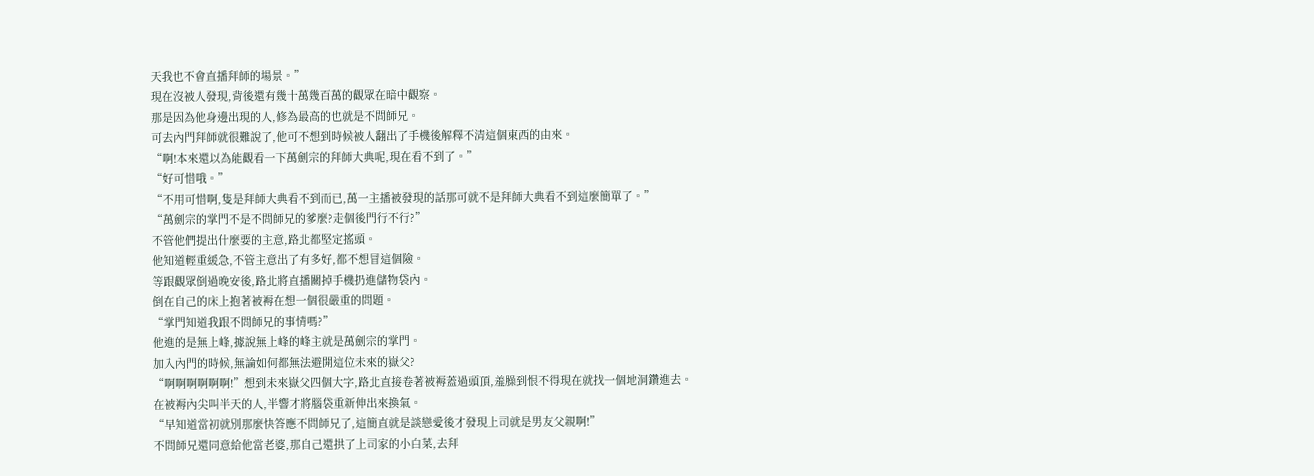天我也不會直播拜師的場景。”
現在沒被人發現,背後還有幾十萬幾百萬的觀眾在暗中觀察。
那是因為他身邊出現的人,修為最高的也就是不問師兄。
可去內門拜師就很難說了,他可不想到時候被人翻出了手機後解釋不清這個東西的由來。
“啊!本來還以為能觀看一下萬劍宗的拜師大典呢,現在看不到了。”
“好可惜哦。”
“不用可惜啊,隻是拜師大典看不到而已,萬一主播被發現的話那可就不是拜師大典看不到這麼簡單了。”
“萬劍宗的掌門不是不問師兄的爹麼?走個後門行不行?”
不管他們提出什麼要的主意,路北都堅定搖頭。
他知道輕重緩急,不管主意出了有多好,都不想冒這個險。
等跟觀眾倒過晚安後,路北將直播關掉手機扔進儲物袋內。
倒在自己的床上抱著被褥在想一個很嚴重的問題。
“掌門知道我跟不問師兄的事情嗎?”
他進的是無上峰,據說無上峰的峰主就是萬劍宗的掌門。
加入內門的時候,無論如何都無法避開這位未來的嶽父?
“啊啊啊啊啊啊!”想到未來嶽父四個大字,路北直接卷著被褥蓋過頭頂,羞臊到恨不得現在就找一個地洞鑽進去。
在被褥內尖叫半天的人,半響才將腦袋重新伸出來換氣。
“早知道當初就別那麼快答應不問師兄了,這簡直就是談戀愛後才發現上司就是男友父親啊!”
不問師兄還同意給他當老婆,那自己還拱了上司家的小白菜,去拜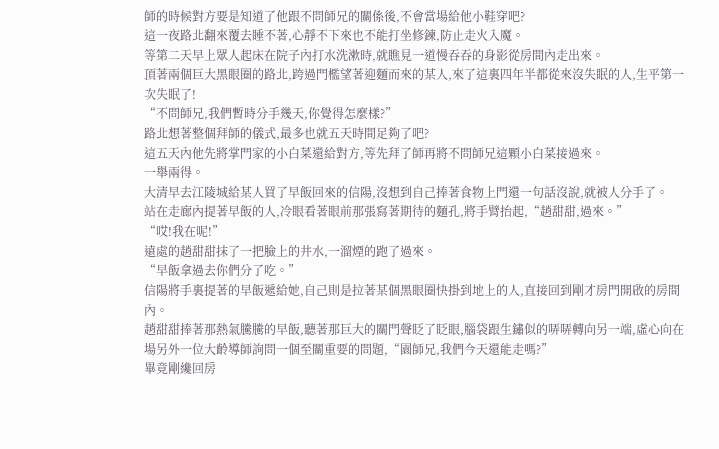師的時候對方要是知道了他跟不問師兄的關係後,不會當場給他小鞋穿吧?
這一夜路北翻來覆去睡不著,心靜不下來也不能打坐修鍊,防止走火入魔。
等第二天早上眾人起床在院子內打水洗漱時,就瞧見一道慢吞吞的身影從房間內走出來。
頂著兩個巨大黑眼圈的路北,跨過門檻望著迎麵而來的某人,來了這裏四年半都從來沒失眠的人,生平第一次失眠了!
“不問師兄,我們暫時分手幾天,你覺得怎麼樣?”
路北想著整個拜師的儀式,最多也就五天時間足夠了吧?
這五天內他先將掌門家的小白菜還給對方,等先拜了師再將不問師兄這顆小白菜接過來。
一舉兩得。
大清早去江陵城給某人買了早飯回來的信陽,沒想到自己捧著食物上門還一句話沒說,就被人分手了。
站在走廊內提著早飯的人,冷眼看著眼前那張寫著期待的麵孔,將手臂抬起,“趙甜甜,過來。”
“哎!我在呢!”
遠處的趙甜甜抹了一把臉上的井水,一溜煙的跑了過來。
“早飯拿過去你們分了吃。”
信陽將手裏提著的早飯遞給她,自己則是拉著某個黑眼圈快掛到地上的人,直接回到剛才房門開啟的房間內。
趙甜甜捧著那熱氣騰騰的早飯,聽著那巨大的關門聲眨了眨眼,腦袋跟生鏽似的哢哢轉向另一端,虛心向在場另外一位大齡導師詢問一個至關重要的問題,“園師兄,我們今天還能走嗎?”
畢竟剛纔回房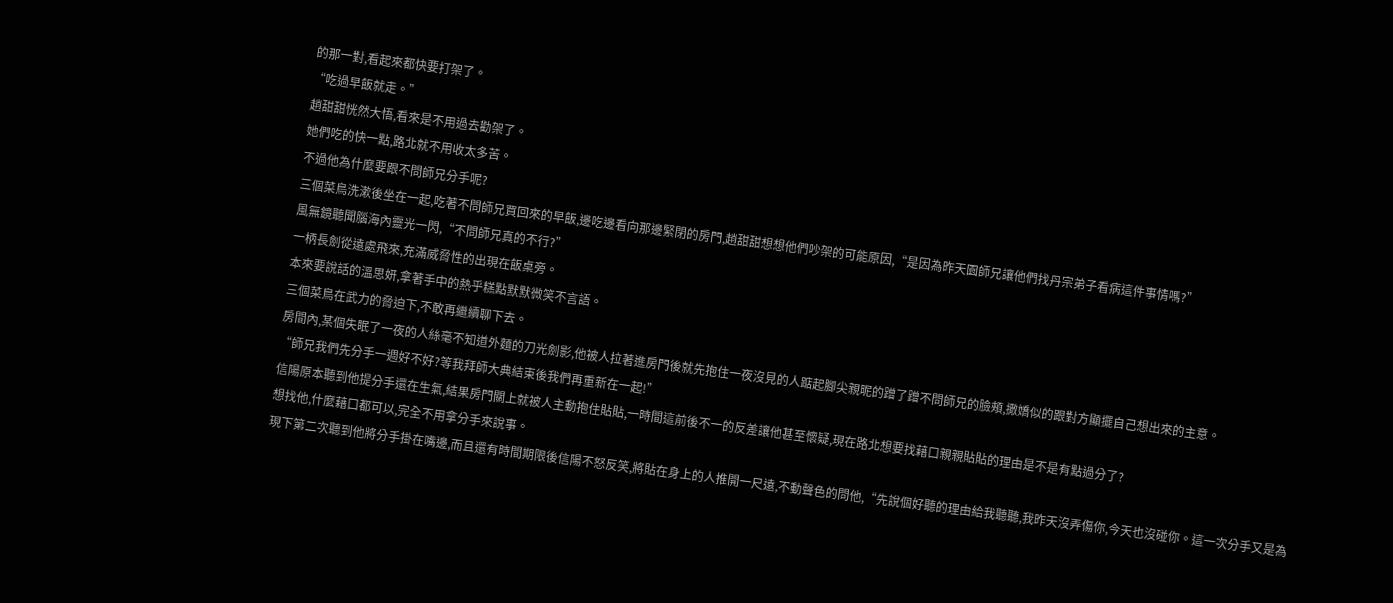的那一對,看起來都快要打架了。
“吃過早飯就走。”
趙甜甜恍然大悟,看來是不用過去勸架了。
她們吃的快一點,路北就不用收太多苦。
不過他為什麼要跟不問師兄分手呢?
三個菜鳥洗漱後坐在一起,吃著不問師兄買回來的早飯,邊吃邊看向那邊緊閉的房門,趙甜甜想想他們吵架的可能原因,“是因為昨天園師兄讓他們找丹宗弟子看病這件事情嗎?”
風無鏡聽聞腦海內靈光一閃,“不問師兄真的不行?”
一柄長劍從遠處飛來,充滿威脅性的出現在飯桌旁。
本來要說話的溫思妍,拿著手中的熱乎糕點默默微笑不言語。
三個菜鳥在武力的脅迫下,不敢再繼續聊下去。
房間內,某個失眠了一夜的人絲毫不知道外麵的刀光劍影,他被人拉著進房門後就先抱住一夜沒見的人踮起腳尖親昵的蹭了蹭不問師兄的臉頰,撒嬌似的跟對方顯擺自己想出來的主意。
“師兄我們先分手一週好不好?等我拜師大典結束後我們再重新在一起!”
信陽原本聽到他提分手還在生氣,結果房門關上就被人主動抱住貼貼,一時間這前後不一的反差讓他甚至懷疑,現在路北想要找藉口親親貼貼的理由是不是有點過分了?
想找他,什麼藉口都可以,完全不用拿分手來說事。
現下第二次聽到他將分手掛在嘴邊,而且還有時間期限後信陽不怒反笑,將貼在身上的人推開一尺遠,不動聲色的問他,“先說個好聽的理由給我聽聽,我昨天沒弄傷你,今天也沒碰你。這一次分手又是為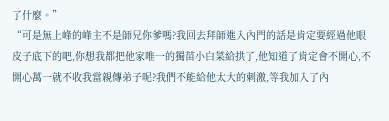了什麼。”
“可是無上峰的峰主不是師兄你爹嗎?我回去拜師進入內門的話是肯定要經過他眼皮子底下的吧,你想我都把他家唯一的獨苗小白菜給拱了,他知道了肯定會不開心,不開心萬一就不收我當親傳弟子呢?我們不能給他太大的刺激,等我加入了內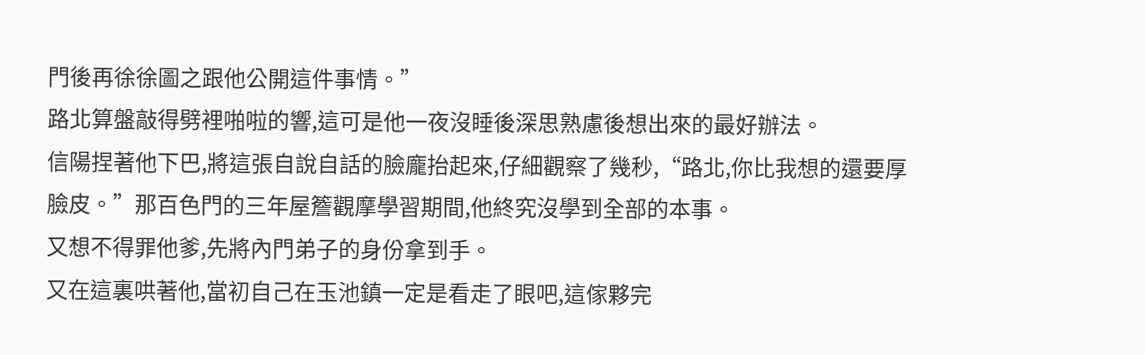門後再徐徐圖之跟他公開這件事情。”
路北算盤敲得劈裡啪啦的響,這可是他一夜沒睡後深思熟慮後想出來的最好辦法。
信陽捏著他下巴,將這張自說自話的臉龐抬起來,仔細觀察了幾秒,“路北,你比我想的還要厚臉皮。”那百色門的三年屋簷觀摩學習期間,他終究沒學到全部的本事。
又想不得罪他爹,先將內門弟子的身份拿到手。
又在這裏哄著他,當初自己在玉池鎮一定是看走了眼吧,這傢夥完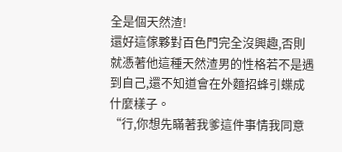全是個天然渣!
還好這傢夥對百色門完全沒興趣,否則就憑著他這種天然渣男的性格若不是遇到自己,還不知道會在外麵招蜂引蝶成什麼樣子。
“行,你想先瞞著我爹這件事情我同意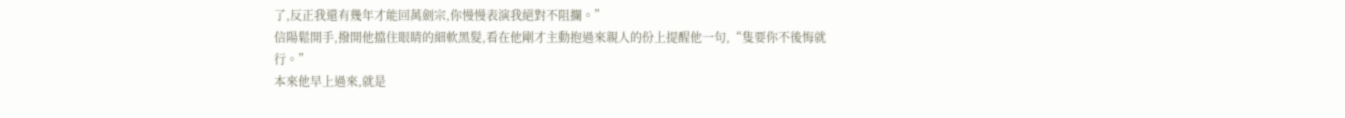了,反正我還有幾年才能回萬劍宗,你慢慢表演我絕對不阻攔。”
信陽鬆開手,撥開他擋住眼睛的細軟黑髮,看在他剛才主動抱過來親人的份上提醒他一句,“隻要你不後悔就行。”
本來他早上過來,就是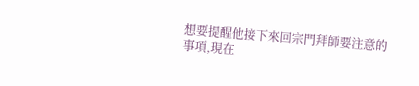想要提醒他接下來回宗門拜師要注意的事項,現在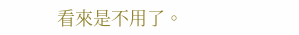看來是不用了。